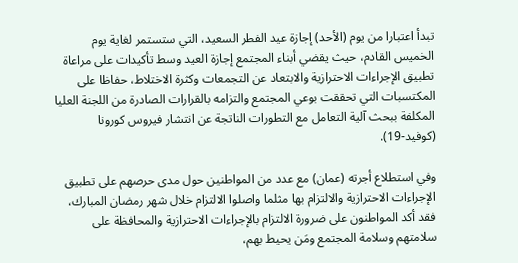تبدأ اعتبارا من يوم (الأحد) إجازة عيد الفطر السعيد، التي ستستمر لغاية يوم الخميس القادم، حيث يقضي أبناء المجتمع إجازة العيد وسط تأكيدات على مراعاة تطبيق الإجراءات الاحترازية والابتعاد عن التجمعات وكثرة الاختلاط، حفاظا على المكتسبات التي تحققت بوعي المجتمع والتزامه بالقرارات الصادرة من اللجنة العليا المكلفة ببحث آلية التعامل مع التطورات الناتجة عن انتشار فيروس كورونا (كوفيد-19).

وفي استطلاع أجرته (عمان) مع عدد من المواطنين حول مدى حرصهم على تطبيق الإجراءات الاحترازية والالتزام بها مثلما واصلوا الالتزام خلال شهر رمضان المبارك، فقد أكد المواطنون على ضرورة الالتزام بالإجراءات الاحترازية والمحافظة على سلامتهم وسلامة المجتمع ومَن يحيط بهم،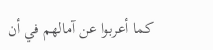كما أعربوا عن آمالهم في أن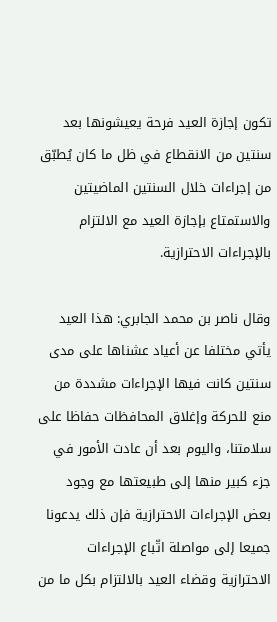تكون إجازة العيد فرحة يعيشونها بعد سنتين من الانقطاع في ظل ما كان يُطبّق من إجراءات خلال السنتين الماضيتين والاستمتاع بإجازة العيد مع الالتزام بالإجراءات الاحترازية.

وقال ناصر بن محمد الجابري: هذا العيد يأتي مختلفا عن أعياد عشناها على مدى سنتين كانت فيها الإجراءات مشددة من منع للحركة وإغلاق المحافظات حفاظا على سلامتنا، واليوم بعد أن عادت الأمور في جزء كبير منها إلى طبيعتها مع وجود بعض الإجراءات الاحترازية فإن ذلك يدعونا جميعا إلى مواصلة اتّباع الإجراءات الاحترازية وقضاء العيد بالالتزام بكل ما من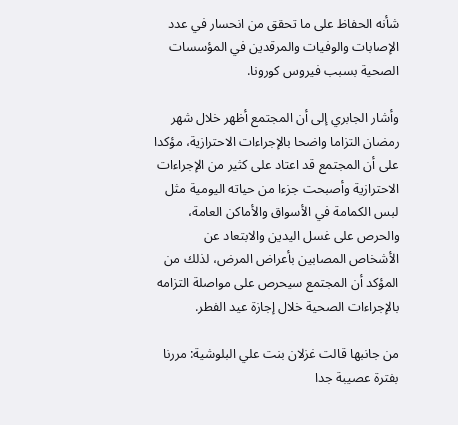شأنه الحفاظ على ما تحقق من انحسار في عدد الإصابات والوفيات والمرقدين في المؤسسات الصحية بسبب فيروس كورونا.

وأشار الجابري إلى أن المجتمع أظهر خلال شهر رمضان التزاما واضحا بالإجراءات الاحترازية، مؤكدا على أن المجتمع قد اعتاد على كثير من الإجراءات الاحترازية وأصبحت جزءا من حياته اليومية مثل لبس الكمامة في الأسواق والأماكن العامة، والحرص على غسل اليدين والابتعاد عن الأشخاص المصابين بأعراض المرض، لذلك من المؤكد أن المجتمع سيحرص على مواصلة التزامه بالإجراءات الصحية خلال إجازة عيد الفطر.

من جانبها قالت غزلان بنت علي البلوشية: مررنا بفترة عصيبة جدا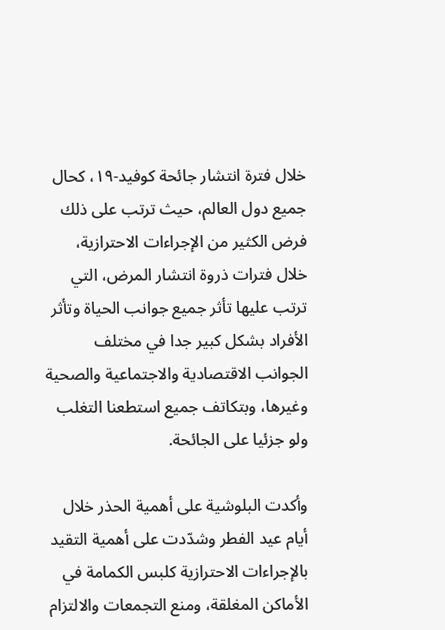خلال فترة انتشار جائحة كوفيد-١٩، كحال جميع دول العالم، حيث ترتب على ذلك فرض الكثير من الإجراءات الاحترازية، خلال فترات ذروة انتشار المرض، التي ترتب عليها تأثر جميع جوانب الحياة وتأثر الأفراد بشكل كبير جدا في مختلف الجوانب الاقتصادية والاجتماعية والصحية وغيرها، وبتكاتف جميع استطعنا التغلب ولو جزئيا على الجائحة.

وأكدت البلوشية على أهمية الحذر خلال أيام عيد الفطر وشدّدت على أهمية التقيد بالإجراءات الاحترازية كلبس الكمامة في الأماكن المغلقة، ومنع التجمعات والالتزام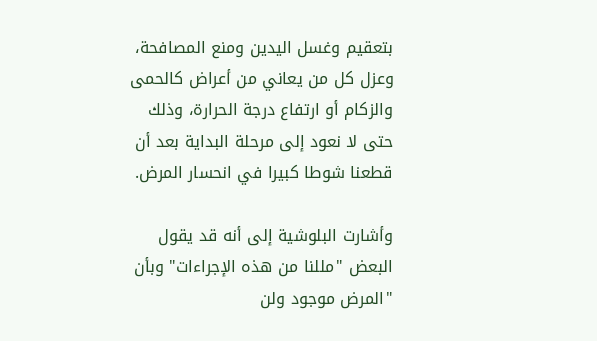بتعقيم وغسل اليدين ومنع المصافحة، وعزل كل من يعاني من أعراض كالحمى والزكام أو ارتفاع درجة الحرارة، وذلك حتى لا نعود إلى مرحلة البداية بعد أن قطعنا شوطا كبيرا في انحسار المرض.

وأشارت البلوشية إلى أنه قد يقول البعض "مللنا من هذه الإجراءات" وبأن "المرض موجود ولن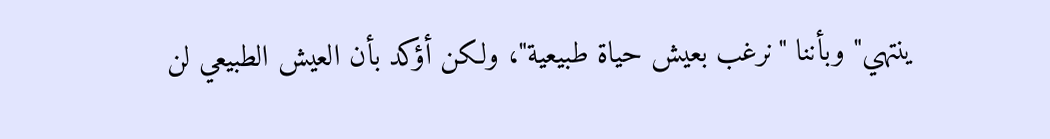ينتهي" وبأننا "نرغب بعيش حياة طبيعية"، ولكن أؤكد بأن العيش الطبيعي لن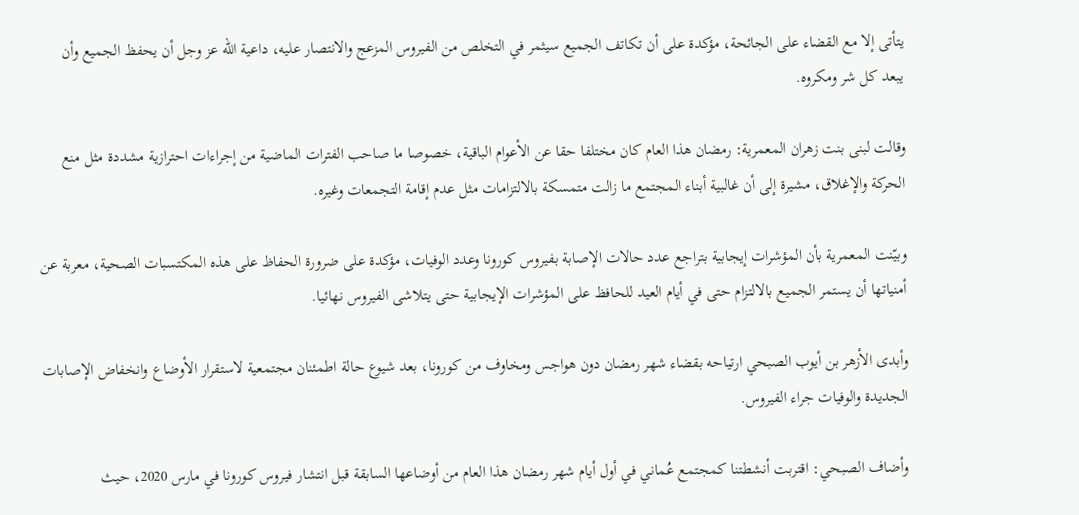يتأتى إلا مع القضاء على الجائحة، مؤكدة على أن تكاتف الجميع سيثمر في التخلص من الفيروس المزعج والانتصار عليه، داعية الله عز وجل أن يحفظ الجميع وأن يبعد كل شر ومكروه.

وقالت لبنى بنت زهران المعمرية: رمضان هذا العام كان مختلفا حقا عن الأعوام الباقية، خصوصا ما صاحب الفترات الماضية من إجراءات احترازية مشددة مثل منع الحركة والإغلاق، مشيرة إلى أن غالبية أبناء المجتمع ما زالت متمسكة بالالتزامات مثل عدم إقامة التجمعات وغيره.

وبيّنت المعمرية بأن المؤشرات إيجابية بتراجع عدد حالات الإصابة بفيروس كورونا وعدد الوفيات، مؤكدة على ضرورة الحفاظ على هذه المكتسبات الصحية، معربة عن أمنياتها أن يستمر الجميع بالالتزام حتى في أيام العيد للحافظ على المؤشرات الإيجابية حتى يتلاشى الفيروس نهائيا.

وأبدى الأزهر بن أيوب الصبحي ارتياحه بقضاء شهر رمضان دون هواجس ومخاوف من كورونا، بعد شيوع حالة اطمئنان مجتمعية لاستقرار الأوضاع وانخفاض الإصابات الجديدة والوفيات جراء الفيروس.

وأضاف الصبحي: اقتربت أنشطتنا كمجتمع عُماني في أول أيام شهر رمضان هذا العام من أوضاعها السابقة قبل انتشار فيروس كورونا في مارس 2020، حيث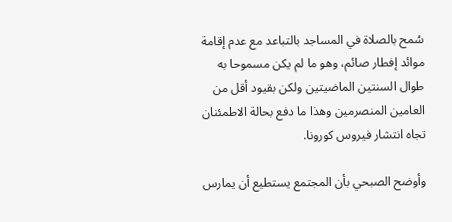سُمح بالصلاة في المساجد بالتباعد مع عدم إقامة موائد إفطار صائم، وهو ما لم يكن مسموحا به طوال السنتين الماضيتين ولكن بقيود أقل من العامين المنصرمين وهذا ما دفع بحالة الاطمئنان تجاه انتشار فيروس كورونا.

وأوضح الصبحي بأن المجتمع يستطيع أن يمارس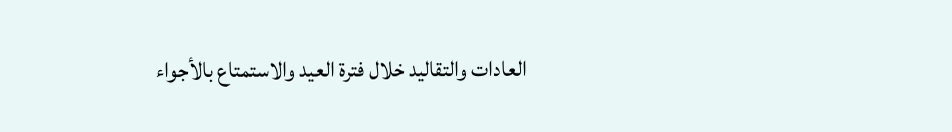العادات والتقاليد خلال فترة العيد والاستمتاع بالأجواء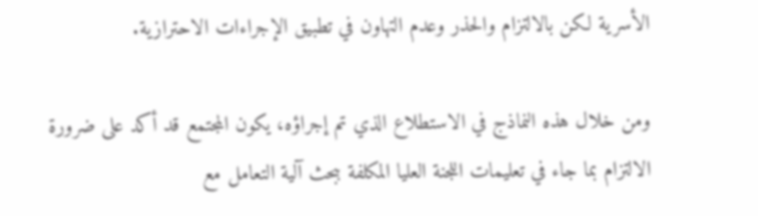الأسرية لكن بالالتزام والحذر وعدم التهاون في تطبيق الإجراءات الاحترازية.

ومن خلال هذه النماذج في الاستطلاع الذي تم إجراؤه، يكون المجتمع قد أكد على ضرورة الالتزام بما جاء في تعليمات اللجنة العليا المكلفة ببحث آلية التعامل مع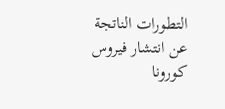التطورات الناتجة عن انتشار فيروس كورونا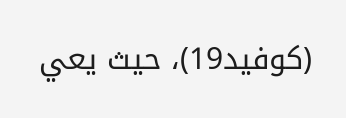(كوفيد19)، حيث يعي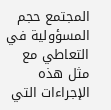المجتمع حجم المسؤولية في التعاطي مع مثل هذه الإجراءات التي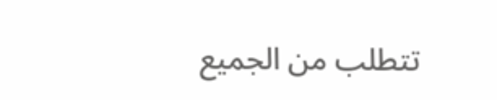تتطلب من الجميع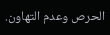الحرص وعدم التهاون.